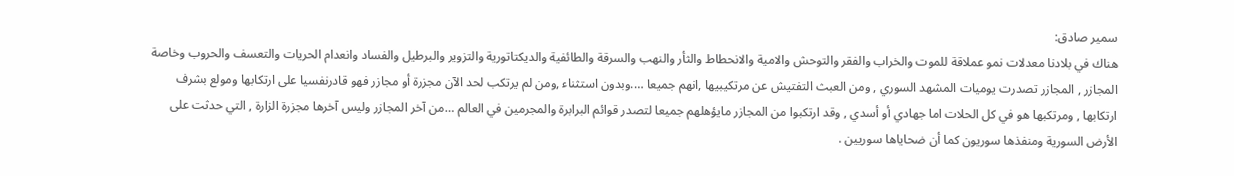سمير صادق:
هناك في بلادنا معدلات نمو عملاقة للموت والخراب والفقر والتوحش والامية والانحطاط والثأر والنهب والسرقة والطائفية والديكتاتورية والتزوير والبرطيل والفساد وانعدام الحريات والتعسف والحروب وخاصة المجازر , المجازر تصدرت يوميات المشهد السوري , ومن العبث التفتيش عن مرتكيبيها ,انهم جميعا ….وبدون استثناء ,ومن لم يرتكب لحد الآن مجزرة أو مجازر فهو قادرنفسيا على ارتكابها ومولع بشرف ارتكابها , ومرتكبها هو في كل الحلات اما جهادي أو أسدي , وقد ارتكبوا من المجازر مايؤهلهم جميعا لتصدر قوائم البرابرة والمجرمين في العالم …من آخر المجازر وليس آخرها مجزرة الزارة , التي حدثت على الأرض السورية ومنفذها سوريون كما أن ضحاياها سوريين .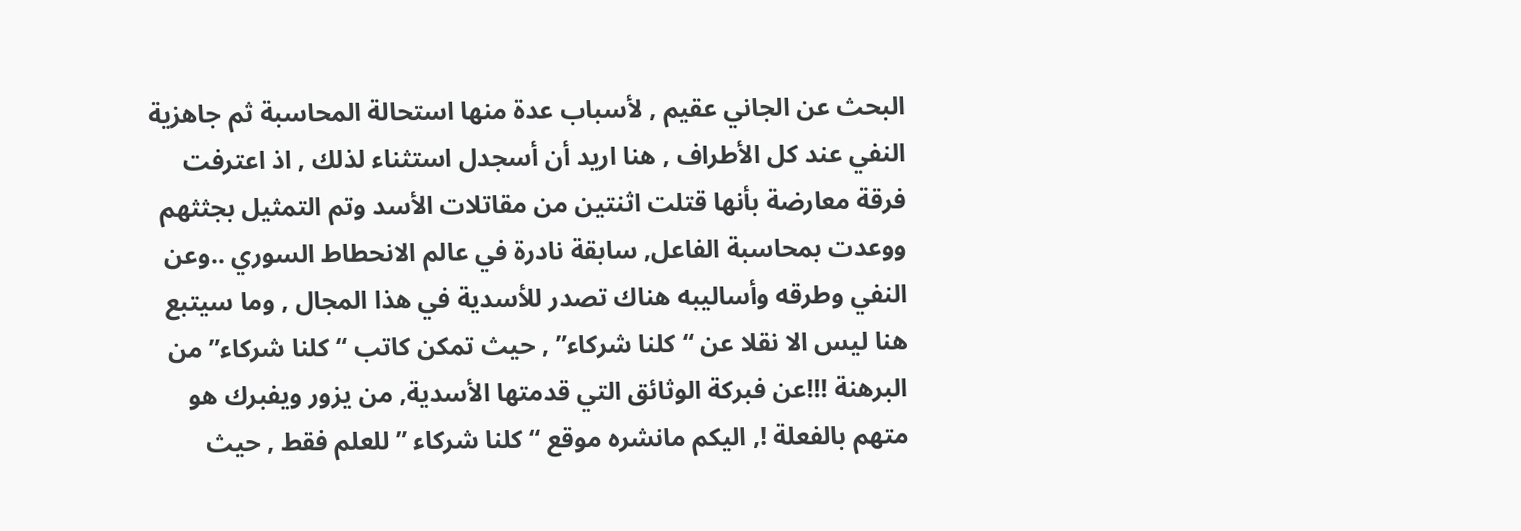البحث عن الجاني عقيم , لأسباب عدة منها استحالة المحاسبة ثم جاهزية النفي عند كل الأطراف , هنا اريد أن أسجدل استثناء لذلك , اذ اعترفت فرقة معارضة بأنها قتلت اثنتين من مقاتلات الأسد وتم التمثيل بجثثهم ووعدت بمحاسبة الفاعل, سابقة نادرة في عالم الانحطاط السوري ..وعن النفي وطرقه وأساليبه هناك تصدر للأسدية في هذا المجال , وما سيتبع هنا ليس الا نقلا عن “كلنا شركاء” , حيث تمكن كاتب “كلنا شركاء” من البرهنة !!!عن فبركة الوثائق التي قدمتها الأسدية, من يزور ويفبرك هو متهم بالفعلة !, اليكم مانشره موقع “كلنا شركاء ” للعلم فقط , حيث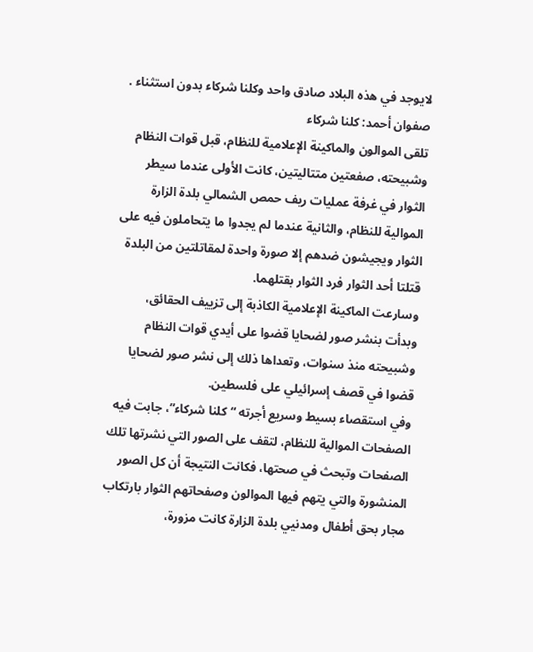لايوجد في هذه البلاد صادق واحد وكلنا شركاء بدون استثناء .
صفوان أحمد: كلنا شركاء
تلقى الموالون والماكينة الإعلامية للنظام، قبل قوات النظام وشبيحته، صفعتين متتاليتين، كانت الأولى عندما سيطر الثوار في غرفة عمليات ريف حمص الشمالي بلدة الزارة الموالية للنظام، والثانية عندما لم يجدوا ما يتحاملون فيه على الثوار ويجيشون ضدهم إلا صورة واحدة لمقاتلتين من البلدة قتلتا أحد الثوار فرد الثوار بقتلهما.
وسارعت الماكينة الإعلامية الكاذبة إلى تزييف الحقائق، وبدأت بنشر صور لضحايا قضوا على أيدي قوات النظام وشبيحته منذ سنوات، وتعداها ذلك إلى نشر صور لضحايا قضوا في قصف إسرائيلي على فلسطين.
وفي استقصاء بسيط وسريع أجرته “كلنا شركاء”، جابت فيه الصفحات الموالية للنظام، لتقف على الصور التي نشرتها تلك الصفحات وتبحث في صحتها، فكانت النتيجة أن كل الصور المنشورة والتي يتهم فيها الموالون وصفحاتهم الثوار بارتكاب مجار بحق أطفال ومدنيي بلدة الزارة كانت مزورة،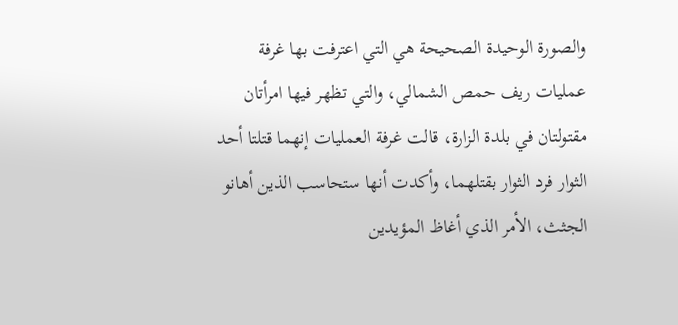والصورة الوحيدة الصحيحة هي التي اعترفت بها غرفة عمليات ريف حمص الشمالي، والتي تظهر فيها امرأتان مقتولتان في بلدة الزارة، قالت غرفة العمليات إنهما قتلتا أحد الثوار فرد الثوار بقتلهما، وأكدت أنها ستحاسب الذين أهانو الجثث، الأمر الذي أغاظ المؤيدين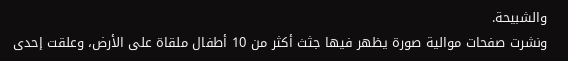والشبيحة.
ونشرت صفحات موالية صورة يظهر فيها جثث أكثر من 10 أطفال ملقاة على الأرض، وعلقت إحدى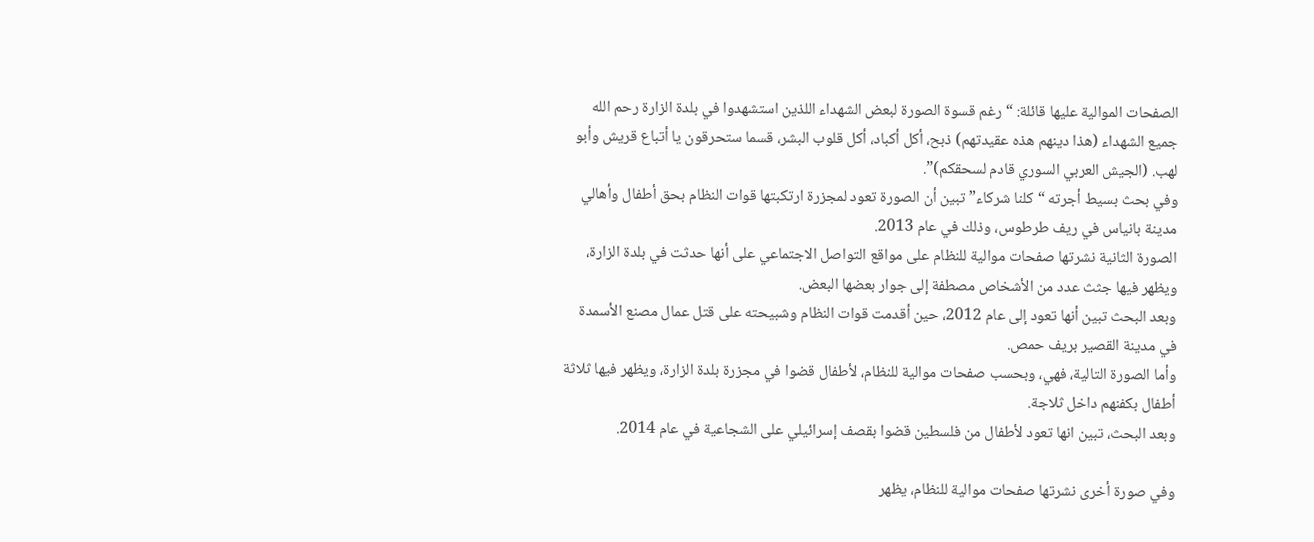الصفحات الموالية عليها قائلة: “رغم قسوة الصورة لبعض الشهداء اللذين استشهدوا في بلدة الزارة رحم الله جميع الشهداء (هذا دينهم هذه عقيدتهم) ذبح، أكل أكباد، أكل قلوب البشر، قسما ستحرقون يا أتباع قريش وأبو لهب. (الجيش العربي السوري قادم لسحقكم)”.
وفي بحث بسيط أجرته “كلنا شركاء” تبين أن الصورة تعود لمجزرة ارتكبتها قوات النظام بحق أطفال وأهالي مدينة بانياس في ريف طرطوس، وذلك في عام 2013.
الصورة الثانية نشرتها صفحات موالية للنظام على مواقع التواصل الاجتماعي على أنها حدثت في بلدة الزارة، ويظهر فيها جثث عدد من الأشخاص مصطفة إلى جوار بعضها البعض.
وبعد البحث تبين أنها تعود إلى عام 2012، حين أقدمت قوات النظام وشبيحته على قتل عمال مصنع الأسمدة في مدينة القصير بريف حمص.
وأما الصورة التالية، فهي، وبحسب صفحات موالية للنظام، لأطفال قضوا في مجزرة بلدة الزارة، ويظهر فيها ثلاثة أطفال بكفنهم داخل ثلاجة.
وبعد البحث، تبين انها تعود لأطفال من فلسطين قضوا بقصف إسرائيلي على الشجاعية في عام 2014.

وفي صورة أخرى نشرتها صفحات موالية للنظام، يظهر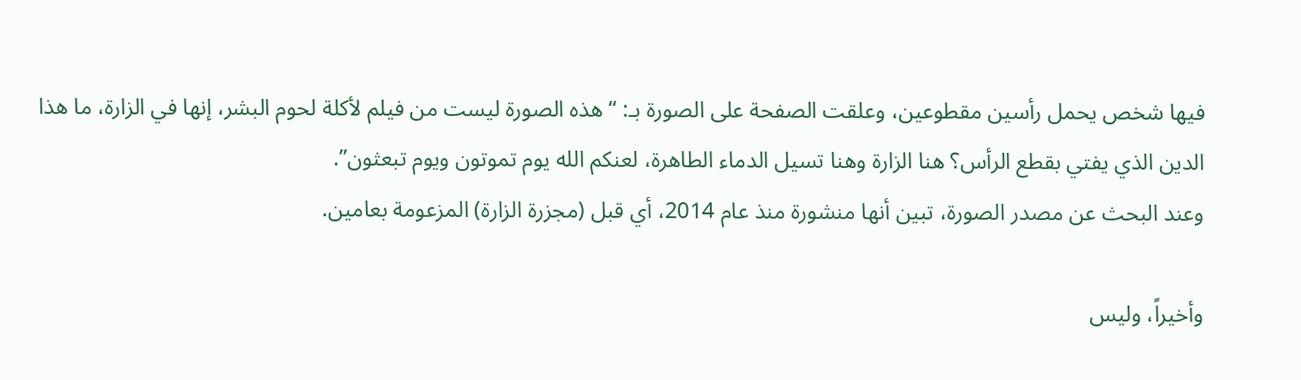فيها شخص يحمل رأسين مقطوعين، وعلقت الصفحة على الصورة بـ: “هذه الصورة ليست من فيلم لأكلة لحوم البشر، إنها في الزارة، ما هذا الدين الذي يفتي بقطع الرأس؟ هنا الزارة وهنا تسيل الدماء الطاهرة، لعنكم الله يوم تموتون ويوم تبعثون”.
وعند البحث عن مصدر الصورة، تبين أنها منشورة منذ عام 2014، أي قبل (مجزرة الزارة) المزعومة بعامين.

وأخيراً، وليس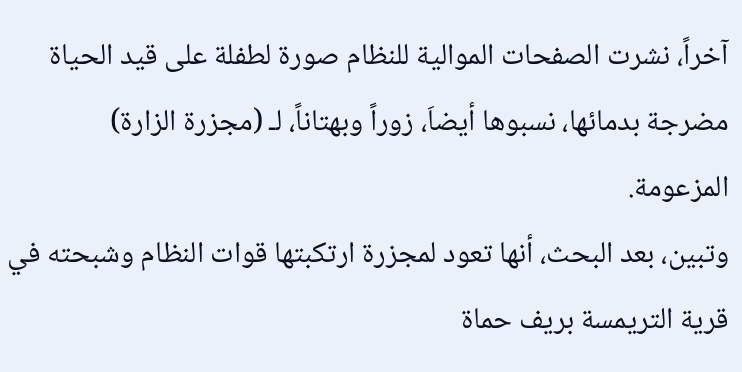آخراً، نشرت الصفحات الموالية للنظام صورة لطفلة على قيد الحياة مضرجة بدمائها، نسبوها أيضاَ، زوراً وبهتاناً، لـ (مجزرة الزارة) المزعومة.
وتبين، بعد البحث، أنها تعود لمجزرة ارتكبتها قوات النظام وشبحته في قرية التريمسة بريف حماة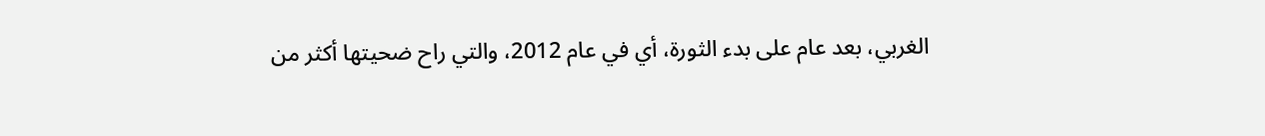الغربي، بعد عام على بدء الثورة، أي في عام 2012، والتي راح ضحيتها أكثر من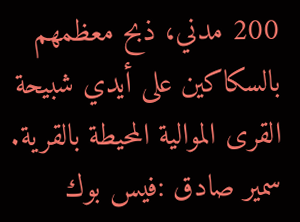200 مدني، ذبح معظمهم بالسكاكين على أيدي شبيحة القرى الموالية المحيطة بالقرية.
سمير صادق :فيس بوك